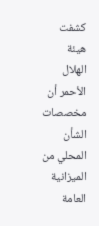كشفت هيئة الهلال الأحمر أن مخصصات الشأن المحلي من الميزانية العامة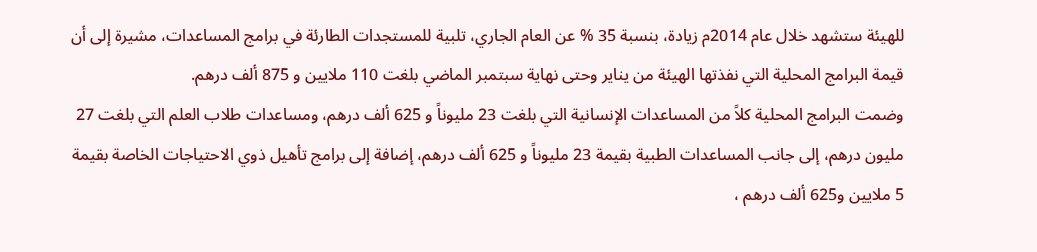للهيئة ستشهد خلال عام 2014م زيادة، بنسبة 35 % عن العام الجاري، تلبية للمستجدات الطارئة في برامج المساعدات، مشيرة إلى أن قيمة البرامج المحلية التي نفذتها الهيئة من يناير وحتى نهاية سبتمبر الماضي بلغت 110 ملايين و 875 ألف درهم.
وضمت البرامج المحلية كلاً من المساعدات الإنسانية التي بلغت 23 مليوناً و 625 ألف درهم، ومساعدات طلاب العلم التي بلغت 27 مليون درهم، إلى جانب المساعدات الطبية بقيمة 23 مليوناً و 625 ألف درهم، إضافة إلى برامج تأهيل ذوي الاحتياجات الخاصة بقيمة 5 ملايين و625 ألف درهم ،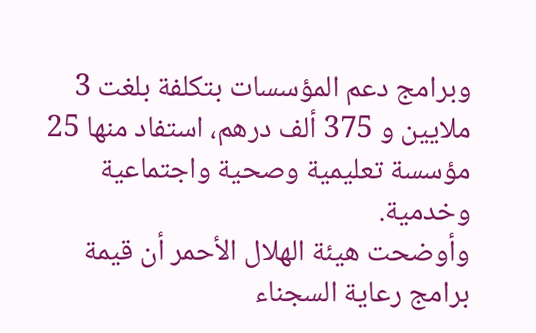وبرامج دعم المؤسسات بتكلفة بلغت 3 ملايين و 375 ألف درهم، استفاد منها 25 مؤسسة تعليمية وصحية واجتماعية وخدمية.
وأوضحت هيئة الهلال الأحمر أن قيمة برامج رعاية السجناء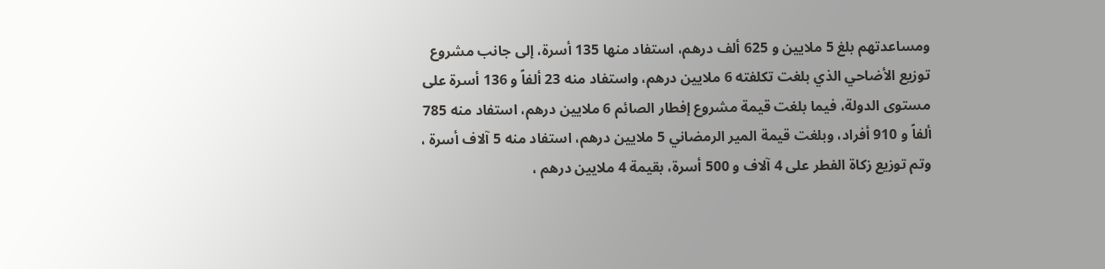ومساعدتهم بلغ 5 ملايين و 625 ألف درهم، استفاد منها 135 أسرة، إلى جانب مشروع توزيع الأضاحي الذي بلغت تكلفته 6 ملايين درهم، واستفاد منه 23 ألفاً و 136 أسرة على مستوى الدولة، فيما بلغت قيمة مشروع إفطار الصائم 6 ملايين درهم، استفاد منه 785 ألفاً و 910 أفراد، وبلغت قيمة المير الرمضاني 5 ملايين درهم، استفاد منه 5 آلاف أسرة ، وتم توزيع زكاة الفطر على 4 آلاف و 500 أسرة، بقيمة 4 ملايين درهم ،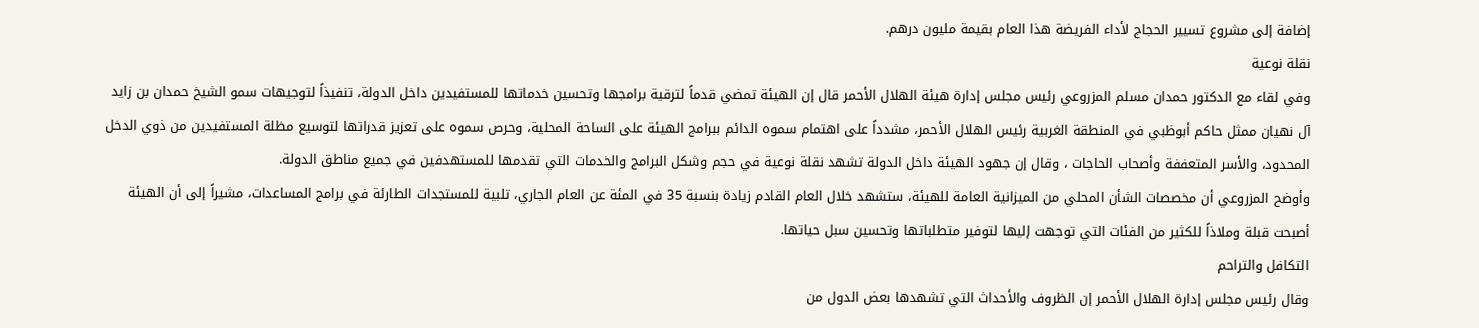إضافة إلى مشروع تسيير الحجاج لأداء الفريضة هذا العام بقيمة مليون درهم.
نقلة نوعية
وفي لقاء مع الدكتور حمدان مسلم المزروعي رئيس مجلس إدارة هيئة الهلال الأحمر قال إن الهيئة تمضي قدماً لترقية برامجها وتحسين خدماتها للمستفيدين داخل الدولة، تنفيذاً لتوجيهات سمو الشيخ حمدان بن زايد آل نهيان ممثل حاكم أبوظبي في المنطقة الغربية رئيس الهلال الأحمر، مشدداً على اهتمام سموه الدائم ببرامج الهيئة على الساحة المحلية، وحرص سموه على تعزيز قدراتها لتوسيع مظلة المستفيدين من ذوي الدخل المحدود، والأسر المتعففة وأصحاب الحاجات ، وقال إن جهود الهيئة داخل الدولة تشهد نقلة نوعية في حجم وشكل البرامج والخدمات التي تقدمها للمستهدفين في جميع مناطق الدولة.
وأوضح المزروعي أن مخصصات الشأن المحلي من الميزانية العامة للهيئة، ستشهد خلال العام القادم زيادة بنسبة 35 في المئة عن العام الجاري، تلبية للمستجدات الطارئة في برامج المساعدات، مشيراً إلى أن الهيئة أصبحت قبلة وملاذاً للكثير من الفئات التي توجهت إليها لتوفير متطلباتها وتحسين سبل حياتها.
التكافل والتراحم
وقال رئيس مجلس إدارة الهلال الأحمر إن الظروف والأحداث التي تشهدها بعض الدول من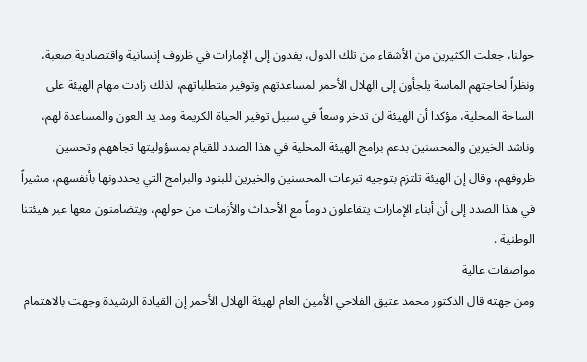حولنا، جعلت الكثيرين من الأشقاء من تلك الدول، يفدون إلى الإمارات في ظروف إنسانية واقتصادية صعبة، ونظراً لحاجتهم الماسة يلجأون إلى الهلال الأحمر لمساعدتهم وتوفير متطلباتهم، لذلك زادت مهام الهيئة على الساحة المحلية، مؤكدا أن الهيئة لن تدخر وسعاً في سبيل توفير الحياة الكريمة ومد يد العون والمساعدة لهم، وناشد الخيرين والمحسنين بدعم برامج الهيئة المحلية في هذا الصدد للقيام بمسؤوليتها تجاههم وتحسين ظروفهم، وقال إن الهيئة تلتزم بتوجيه تبرعات المحسنين والخيرين للبنود والبرامج التي يحددونها بأنفسهم، مشيراً في هذا الصدد إلى أن أبناء الإمارات يتفاعلون دوماً مع الأحداث والأزمات من حولهم، ويتضامنون معها عبر هيئتنا الوطنية .
مواصفات عالية
ومن جهته قال الدكتور محمد عتيق الفلاحي الأمين العام لهيئة الهلال الأحمر إن القيادة الرشيدة وجهت بالاهتمام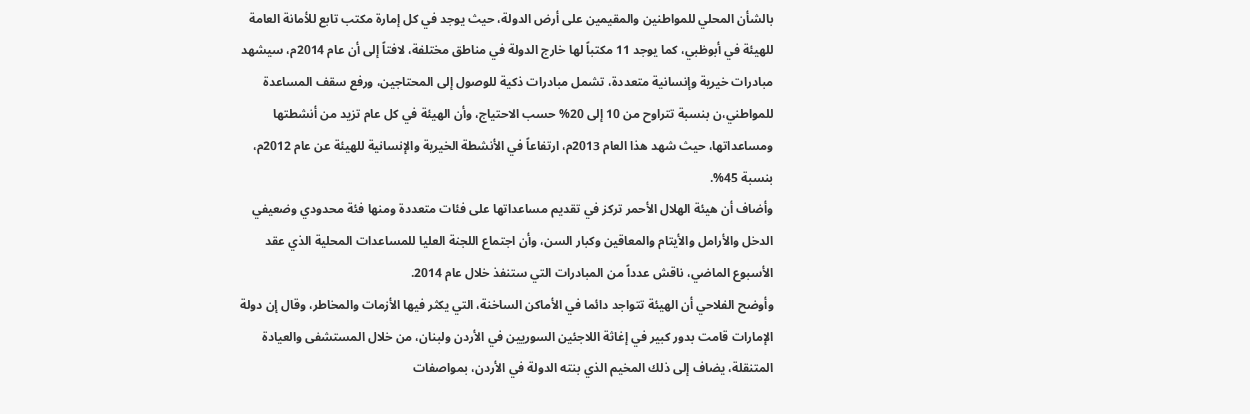بالشأن المحلي للمواطنين والمقيمين على أرض الدولة، حيث يوجد في كل إمارة مكتب تابع للأمانة العامة للهيئة في أبوظبي، كما يوجد 11 مكتباً لها خارج الدولة في مناطق مختلفة، لافتاً إلى أن عام 2014م، سيشهد مبادرات خيرية وإنسانية متعددة، تشمل مبادرات ذكية للوصول إلى المحتاجين، ورفع سقف المساعدة للمواطني،ن بنسبة تتراوح من 10 إلى 20% حسب الاحتياج، وأن الهيئة في كل عام تزيد من أنشطتها ومساعداتها، حيث شهد هذا العام 2013م، ارتفاعاً في الأنشطة الخيرية والإنسانية للهيئة عن عام 2012م، بنسبة 45%.
وأضاف أن هيئة الهلال الأحمر تركز في تقديم مساعداتها على فئات متعددة ومنها فئة محدودي وضعيفي الدخل والأرامل والأيتام والمعاقين وكبار السن، وأن اجتماع اللجنة العليا للمساعدات المحلية الذي عقد الأسبوع الماضي، ناقش عدداً من المبادرات التي ستنفذ خلال عام 2014.
وأوضح الفلاحي أن الهيئة تتواجد دائما في الأماكن الساخنة، التي يكثر فيها الأزمات والمخاطر، وقال إن دولة الإمارات قامت بدور كبير في إغاثة اللاجئين السوريين في الأردن ولبنان، من خلال المستشفى والعيادة المتنقلة، يضاف إلى ذلك المخيم الذي بنته الدولة في الأردن، بمواصفات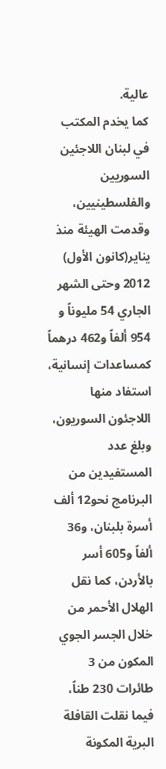عالية.
كما يخدم المكتب في لبنان اللاجئين السوريين والفلسطينيين، وقدمت الهيئة منذ يناير(كانون الأول) 2012 وحتى الشهر الجاري 54 مليوناً و 954 ألفاً و462 درهماً كمساعدات إنسانية، استفاد منها اللاجئون السوريون، وبلغ عدد المستفيدين من البرنامج نحو12 ألف أسرة بلبنان، و36 ألفاً و605 أسر بالأردن، كما نقل الهلال الأحمر من خلال الجسر الجوي المكون من 3 طائرات 230 طناً، فيما نقلت القافلة البرية المكونة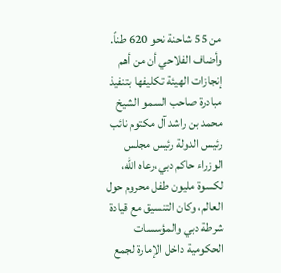من 55 شاحنة نحو 620 طناً.
وأضاف الفلاحي أن من أهم إنجازات الهيئة تكليفها بتنفيذ مبادرة صاحب السمو الشيخ محمد بن راشد آل مكتوم نائب رئيس الدولة رئيس مجلس الوزراء حاكم دبي،رعاه الله، لكسوة مليون طفل محروم حول العالم، وكان التنسيق مع قيادة شرطة دبي والمؤسسات الحكومية داخل الإمارة لجمع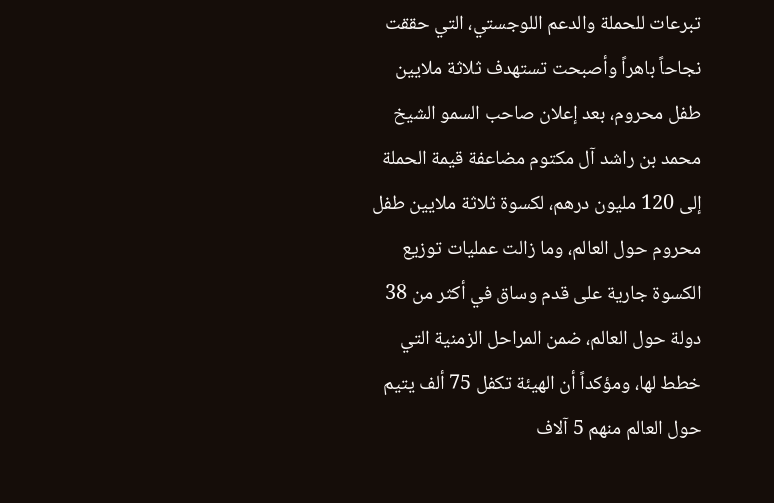تبرعات للحملة والدعم اللوجستي، التي حققت نجاحاً باهراً وأصبحت تستهدف ثلاثة ملايين طفل محروم، بعد إعلان صاحب السمو الشيخ محمد بن راشد آل مكتوم مضاعفة قيمة الحملة إلى 120 مليون درهم، لكسوة ثلاثة ملايين طفل محروم حول العالم، وما زالت عمليات توزيع الكسوة جارية على قدم وساق في أكثر من 38 دولة حول العالم، ضمن المراحل الزمنية التي خطط لها، ومؤكداً أن الهيئة تكفل 75 ألف يتيم حول العالم منهم 5 آلاف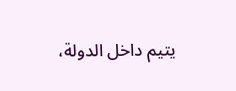يتيم داخل الدولة،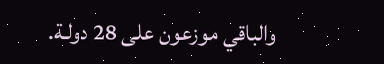والباقي موزعون على 28 دولـة.